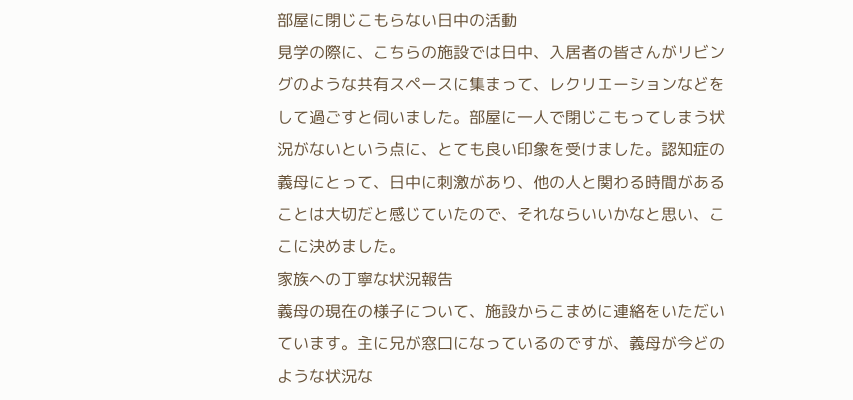部屋に閉じこもらない日中の活動
見学の際に、こちらの施設では日中、入居者の皆さんがリビングのような共有スペースに集まって、レクリエーションなどをして過ごすと伺いました。部屋に一人で閉じこもってしまう状況がないという点に、とても良い印象を受けました。認知症の義母にとって、日中に刺激があり、他の人と関わる時間があることは大切だと感じていたので、それならいいかなと思い、ここに決めました。
家族への丁寧な状況報告
義母の現在の様子について、施設からこまめに連絡をいただいています。主に兄が窓口になっているのですが、義母が今どのような状況な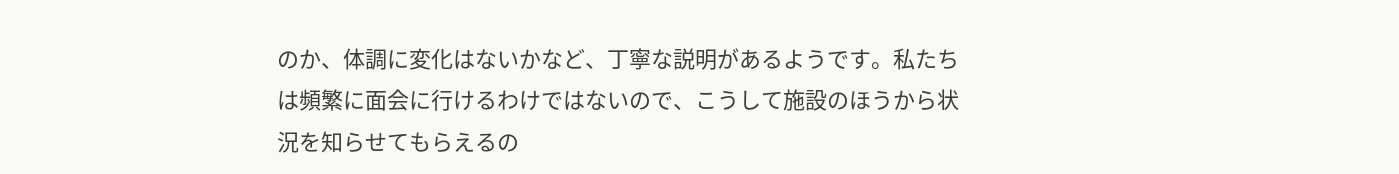のか、体調に変化はないかなど、丁寧な説明があるようです。私たちは頻繁に面会に行けるわけではないので、こうして施設のほうから状況を知らせてもらえるの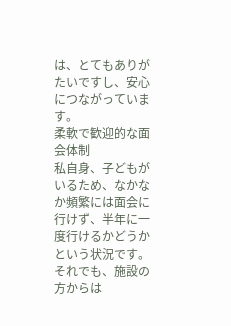は、とてもありがたいですし、安心につながっています。
柔軟で歓迎的な面会体制
私自身、子どもがいるため、なかなか頻繁には面会に行けず、半年に一度行けるかどうかという状況です。それでも、施設の方からは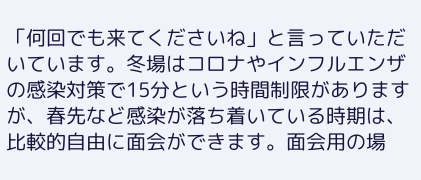「何回でも来てくださいね」と言っていただいています。冬場はコロナやインフルエンザの感染対策で15分という時間制限がありますが、春先など感染が落ち着いている時期は、比較的自由に面会ができます。面会用の場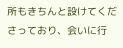所もきちんと設けてくださっており、会いに行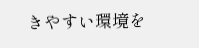きやすい環境を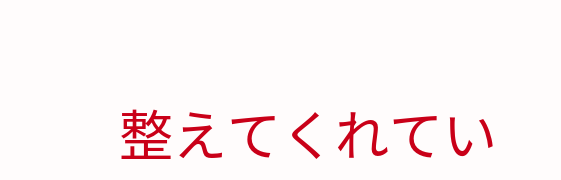整えてくれてい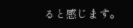ると感じます。